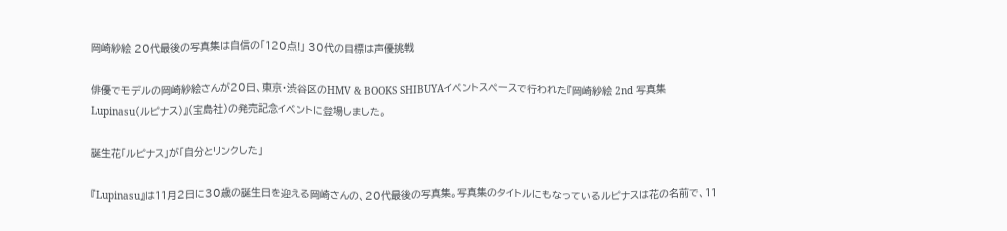岡崎紗絵 20代最後の写真集は自信の「120点!」 30代の目標は声優挑戦

俳優でモデルの岡崎紗絵さんが20日、東京・渋谷区のHMV & BOOKS SHIBUYAイベントスペースで行われた『岡崎紗絵 2nd 写真集 Lupinasu(ルピナス)』(宝島社)の発売記念イベントに登場しました。

誕生花「ルピナス」が「自分とリンクした」

『Lupinasu』は11月2日に30歳の誕生日を迎える岡崎さんの、20代最後の写真集。写真集のタイトルにもなっているルピナスは花の名前で、11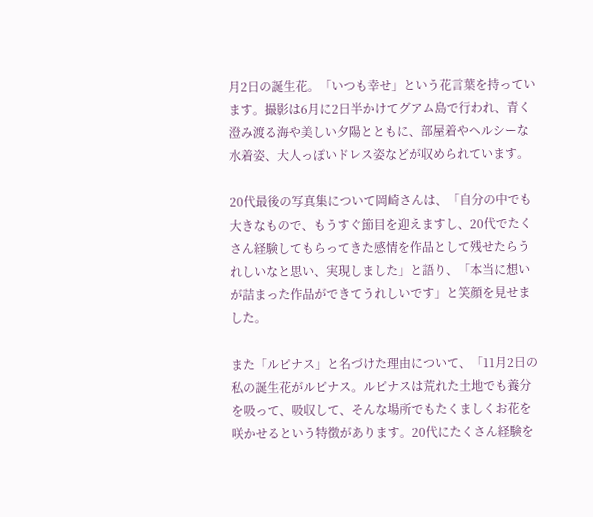月2日の誕生花。「いつも幸せ」という花言葉を持っています。撮影は6月に2日半かけてグアム島で行われ、青く澄み渡る海や美しい夕陽とともに、部屋着やヘルシーな水着姿、大人っぽいドレス姿などが収められています。

20代最後の写真集について岡崎さんは、「自分の中でも大きなもので、もうすぐ節目を迎えますし、20代でたくさん経験してもらってきた感情を作品として残せたらうれしいなと思い、実現しました」と語り、「本当に想いが詰まった作品ができてうれしいです」と笑顔を見せました。

また「ルピナス」と名づけた理由について、「11月2日の私の誕生花がルピナス。ルピナスは荒れた土地でも養分を吸って、吸収して、そんな場所でもたくましくお花を咲かせるという特徴があります。20代にたくさん経験を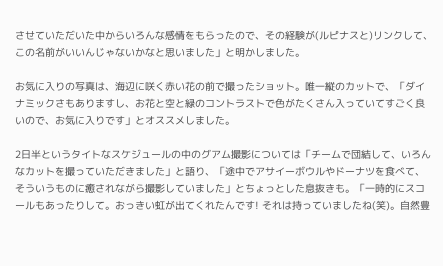させていただいた中からいろんな感情をもらったので、その経験が(ルピナスと)リンクして、この名前がいいんじゃないかなと思いました」と明かしました。

お気に入りの写真は、海辺に咲く赤い花の前で撮ったショット。唯一縦のカットで、「ダイナミックさもありますし、お花と空と緑のコントラストで色がたくさん入っていてすごく良いので、お気に入りです」とオススメしました。

2日半というタイトなスケジュールの中のグアム撮影については「チームで団結して、いろんなカットを撮っていただきました」と語り、「途中でアサイーボウルやドーナツを食べて、そういうものに癒されながら撮影していました」とちょっとした息抜きも。「一時的にスコールもあったりして。おっきい虹が出てくれたんです! それは持っていましたね(笑)。自然豊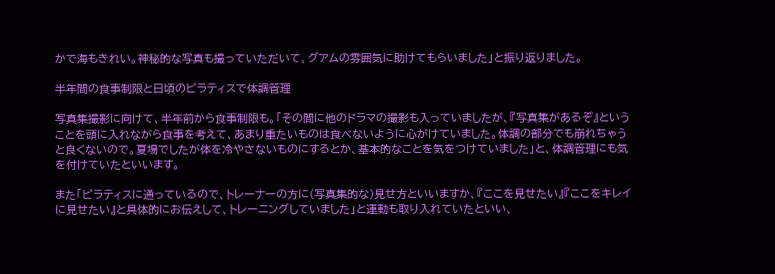かで海もきれい。神秘的な写真も撮っていただいて、グアムの雰囲気に助けてもらいました」と振り返りました。

半年間の食事制限と日頃のピラティスで体調管理

写真集撮影に向けて、半年前から食事制限も。「その間に他のドラマの撮影も入っていましたが、『写真集があるぞ』ということを頭に入れながら食事を考えて、あまり重たいものは食べないように心がけていました。体調の部分でも崩れちゃうと良くないので。夏場でしたが体を冷やさないものにするとか、基本的なことを気をつけていました」と、体調管理にも気を付けていたといいます。

また「ピラティスに通っているので、トレーナーの方に(写真集的な)見せ方といいますか、『ここを見せたい』『ここをキレイに見せたい』と具体的にお伝えして、トレーニングしていました」と運動も取り入れていたといい、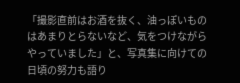「撮影直前はお酒を抜く、油っぽいものはあまりとらないなど、気をつけながらやっていました」と、写真集に向けての日頃の努力も語り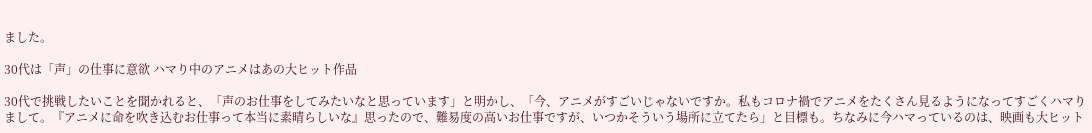ました。

30代は「声」の仕事に意欲 ハマり中のアニメはあの大ヒット作品

30代で挑戦したいことを聞かれると、「声のお仕事をしてみたいなと思っています」と明かし、「今、アニメがすごいじゃないですか。私もコロナ禍でアニメをたくさん見るようになってすごくハマりまして。『アニメに命を吹き込むお仕事って本当に素晴らしいな』思ったので、難易度の高いお仕事ですが、いつかそういう場所に立てたら」と目標も。ちなみに今ハマっているのは、映画も大ヒット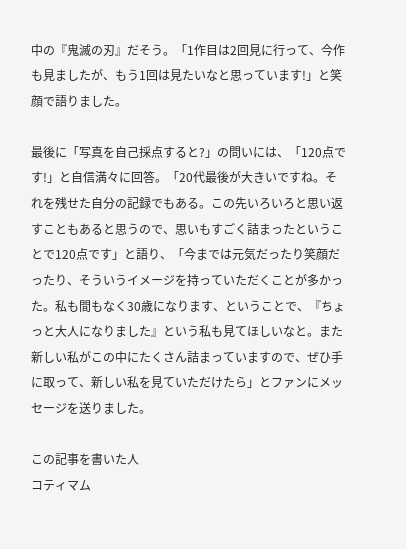中の『鬼滅の刃』だそう。「1作目は2回見に行って、今作も見ましたが、もう1回は見たいなと思っています!」と笑顔で語りました。

最後に「写真を自己採点すると?」の問いには、「120点です!」と自信満々に回答。「20代最後が大きいですね。それを残せた自分の記録でもある。この先いろいろと思い返すこともあると思うので、思いもすごく詰まったということで120点です」と語り、「今までは元気だったり笑顔だったり、そういうイメージを持っていただくことが多かった。私も間もなく30歳になります、ということで、『ちょっと大人になりました』という私も見てほしいなと。また新しい私がこの中にたくさん詰まっていますので、ぜひ手に取って、新しい私を見ていただけたら」とファンにメッセージを送りました。

この記事を書いた人
コティマム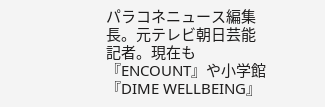パラコネニュース編集長。元テレビ朝日芸能記者。現在も『ENCOUNT』や小学館『DIME WELLBEING』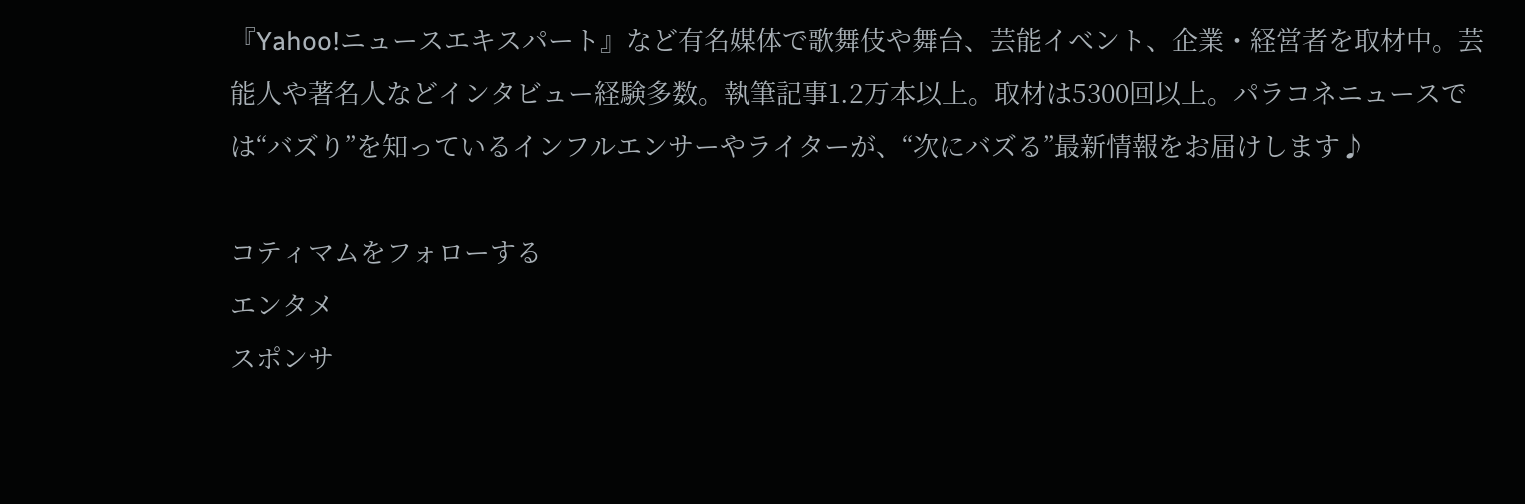『Yahoo!ニュースエキスパート』など有名媒体で歌舞伎や舞台、芸能イベント、企業・経営者を取材中。芸能人や著名人などインタビュー経験多数。執筆記事1.2万本以上。取材は5300回以上。パラコネニュースでは“バズり”を知っているインフルエンサーやライターが、“次にバズる”最新情報をお届けします♪

コティマムをフォローする
エンタメ
スポンサ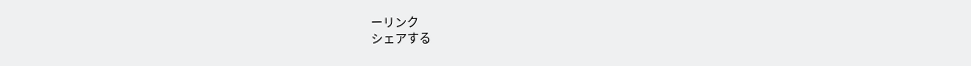ーリンク
シェアする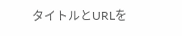タイトルとURLを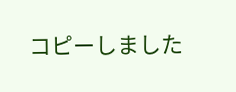コピーしました